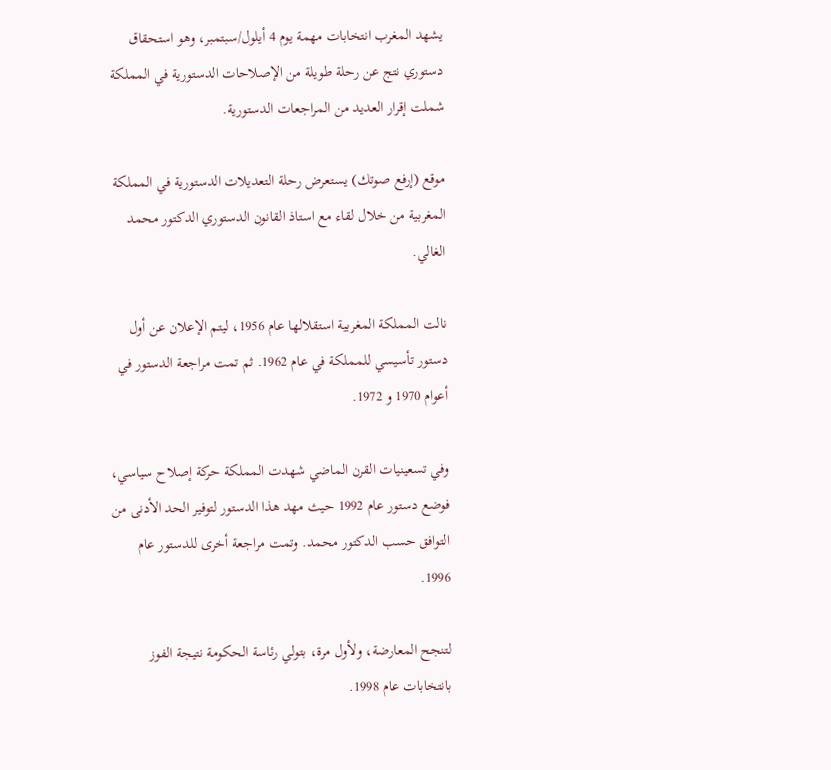يشهد المغرب انتخابات مهمة يوم 4 أيلول/سبتمبر، وهو استحقاق دستوري نتج عن رحلة طويلة من الإصلاحات الدستورية في المملكة شملت إقرار العديد من المراجعات الدستورية.

موقع (إرفع صوتك) يستعرض رحلة التعديلات الدستورية في المملكة المغربية من خلال لقاء مع استاذ القانون الدستوري الدكتور محمد الغالي.

نالت المملكة المغربية استقلالها عام 1956، ليتم الإعلان عن أول دستور تأسيسي للمملكة في عام 1962. ثم تمت مراجعة الدستور في أعوام 1970 و 1972.

وفي تسعينيات القرن الماضي شهدت المملكة حركة إصلاح سياسي، فوضع دستور عام 1992 حيث مهد هذا الدستور لتوفير الحد الأدنى من التوافق حسب الدكتور محمد. وتمت مراجعة أخرى للدستور عام 1996.

لتنجح المعارضة، ولأول مرة، بتولي رئاسة الحكومة نتيجة الفوز بانتخابات عام 1998.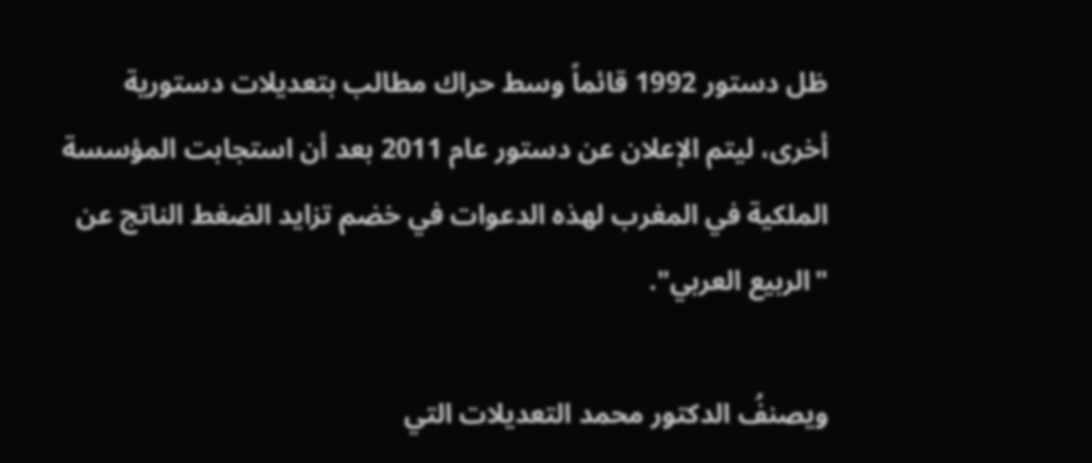ظل دستور 1992 قائماً وسط حراك مطالب بتعديلات دستورية أخرى، ليتم الإعلان عن دستور عام 2011 بعد أن استجابت المؤسسة الملكية في المغرب لهذه الدعوات في خضم تزايد الضغط الناتج عن "الربيع العربي".

ويصنفُ الدكتور محمد التعديلات التي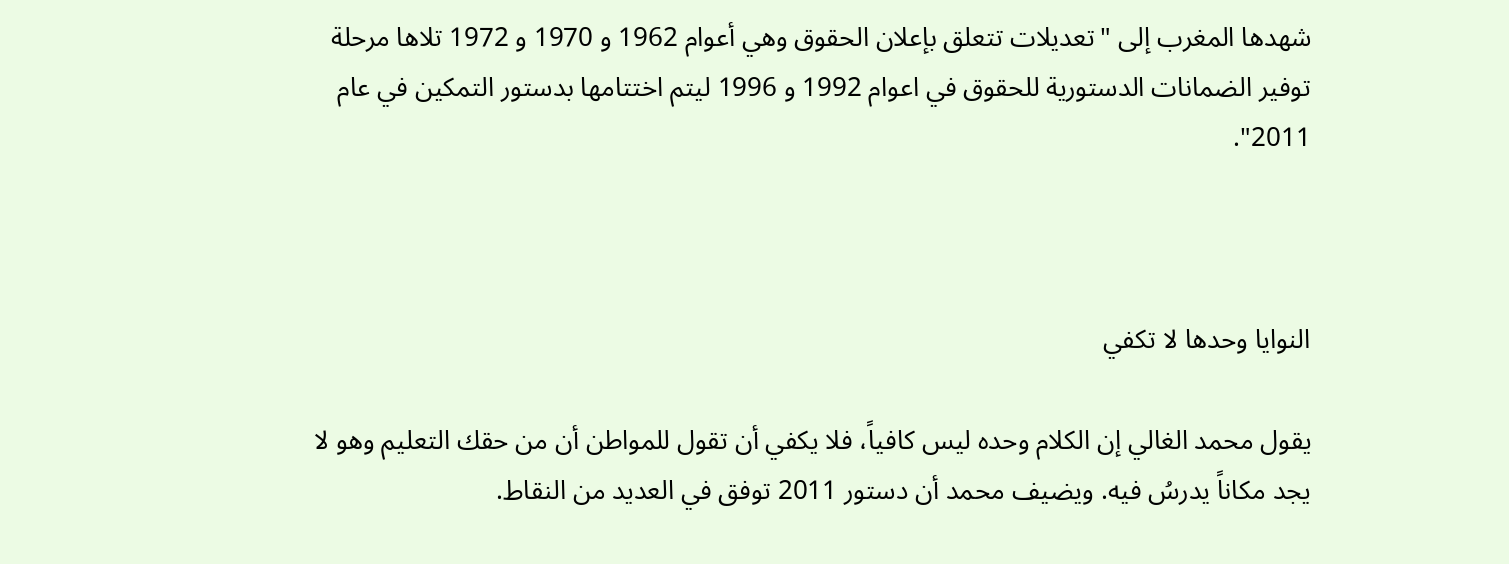شهدها المغرب إلى "تعديلات تتعلق بإعلان الحقوق وهي أعوام 1962 و 1970 و 1972 تلاها مرحلة توفير الضمانات الدستورية للحقوق في اعوام 1992 و 1996 ليتم اختتامها بدستور التمكين في عام 2011".



النوايا وحدها لا تكفي

يقول محمد الغالي إن الكلام وحده ليس كافياً، فلا يكفي أن تقول للمواطن أن من حقك التعليم وهو لا يجد مكاناً يدرسُ فيه. ويضيف محمد أن دستور 2011 توفق في العديد من النقاط.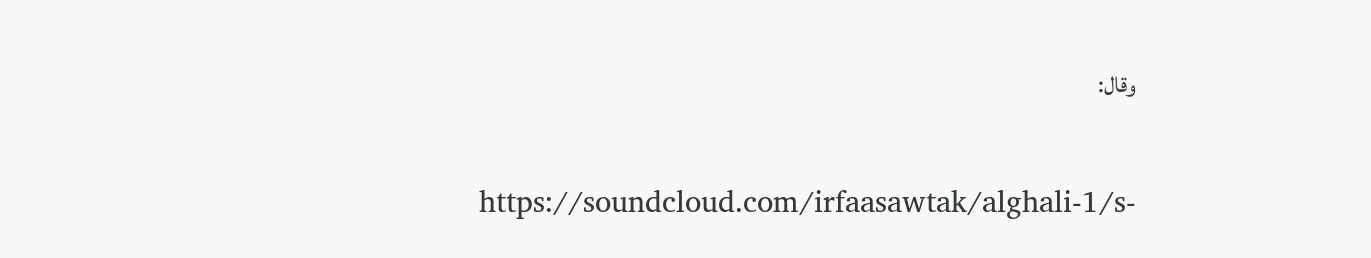وقال:

https://soundcloud.com/irfaasawtak/alghali-1/s-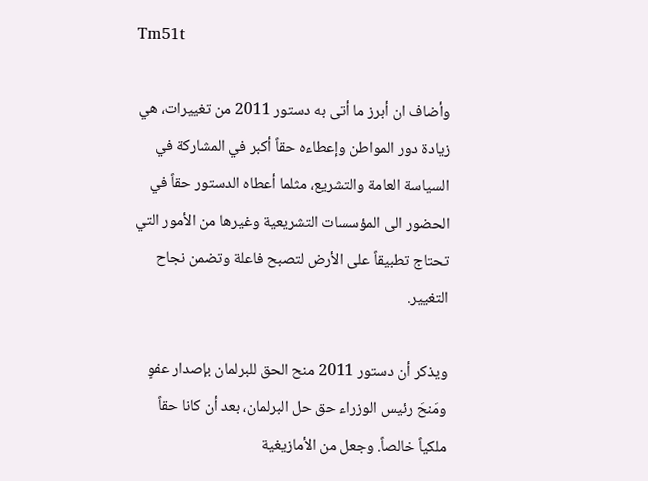Tm51t

وأضاف ان أبرز ما أتى به دستور 2011 من تغييرات، هي زيادة دور المواطن وإعطاءه حقاً أكبر في المشاركة في السياسة العامة والتشريع، مثلما أعطاه الدستور حقاً في الحضور الى المؤسسات التشريعية وغيرها من الأمور التي تحتاج تطبيقاً على الأرض لتصبح فاعلة وتضمن نجاح التغيير.

ويذكر أن دستور 2011 منح الحق للبرلمان بإصدار عفوٍ ومَنحَ رئيس الوزراء حق حل البرلمان، بعد أن كانا حقاً ملكياً خالصاً. وجعل من الأمازيغية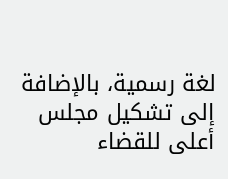لغة رسمية، بالإضافة إلى تشكيل مجلس أعلى للقضاء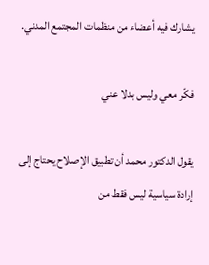يشارك فيه أعضاء من منظمات المجتمع المدني.

فكّر معي وليس بدلا عني

يقول الدكتور محمد أن تطبيق الإصلاح يحتاج إلى إرادة سياسية ليس فقط من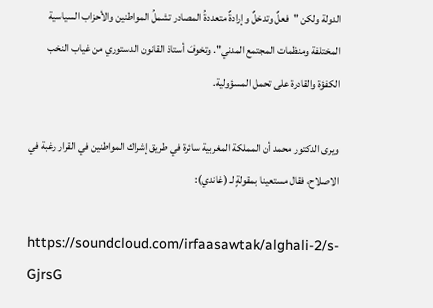الدولة ولكن "فعلٌ وتدخلٌ وإرادةٌ متعددةُ المصادر تشملُ المواطنين والأحزاب السياسية المختلفة ومنظمات المجتمع المدني". وتخوفَ أستاذ القانون الدستوري من غياب النخب الكفؤة والقادرة على تحمل المسؤولية.

ويرى الدكتور محمد أن المملكة المغربية سائرة في طريق إشراك المواطنين في القرار رغبة في الاصلاح، فقال مستعينا بمقولةٍ لـ (غاندي):

https://soundcloud.com/irfaasawtak/alghali-2/s-GjrsG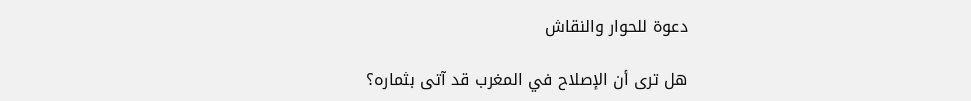دعوة للحوار والنقاش

هل ترى أن الإصلاح في المغرب قد آتى بثماره؟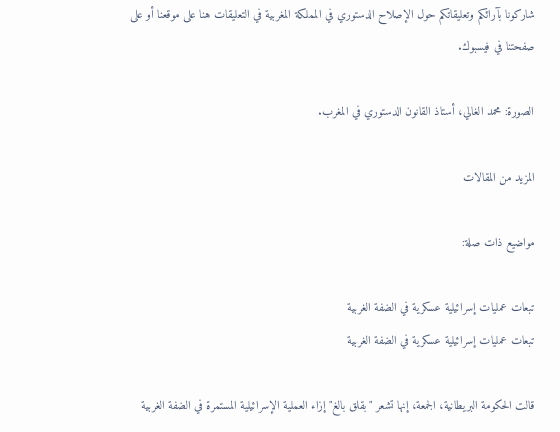شاركونا بآرائكم وتعليقاتكم حول الإصلاح الدستوري في المملكة المغربية في التعليقات هنا على موقعنا أو على صفحتنا في فيسبوك.

الصورة: محمد الغالي، أستاذ القانون الدستوري في المغرب.

المزيد من المقالات

مواضيع ذات صلة:

تبعات عمليات إسرائيلية عسكرية في الضفة الغربية
تبعات عمليات إسرائيلية عسكرية في الضفة الغربية

قالت الحكومة البريطانية، الجمعة، إنها تشعر "بقلق بالغ" إزاء العملية الإسرائيلية المستمرة في الضفة الغربية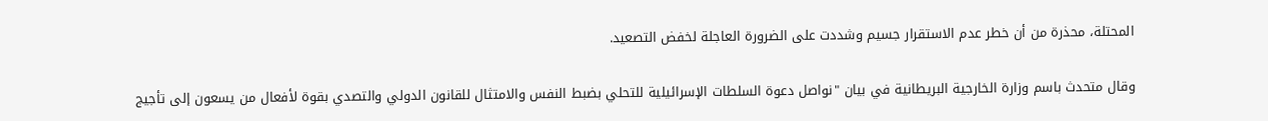المحتلة، محذرة من أن خطر عدم الاستقرار جسيم وشددت على الضرورة العاجلة لخفض التصعيد.

وقال متحدث باسم وزارة الخارجية البريطانية في بيان "نواصل دعوة السلطات الإسرائيلية للتحلي بضبط النفس والامتثال للقانون الدولي والتصدي بقوة لأفعال من يسعون إلى تأجيج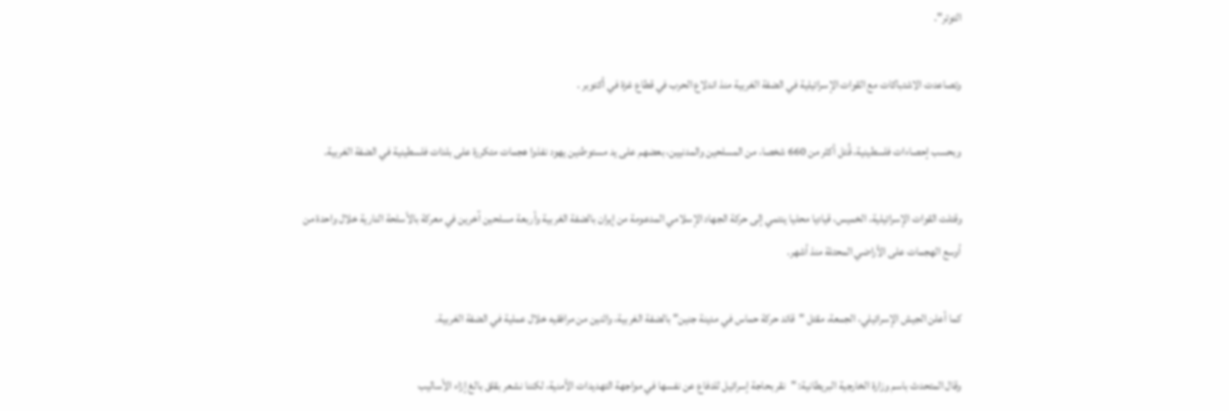التوتر".

وتصاعدت الاشتباكات مع القوات الإسرائيلية في الضفة الغربية منذ اندلاع الحرب في قطاع غزة في أكتوبر .

وبحسب إحصاءات فلسطينية، قُتل أكثر من 660 شخصا، من المسلحين والمدنيين، بعضهم على يد مستوطنين يهود نفذوا هجمات متكررة على بلدات فلسطينية في الضفة الغربية.

وقتلت القوات الإسرائيلية، الخميس، قياديا محليا ينتمي إلى حركة الجهاد الإسلامي المدعومة من إيران بالضفة الغربية وأربعة مسلحين آخرين في معركة بالأسلحة النارية خلال واحدة من أوسع الهجمات على الأراضي المحتلة منذ أشهر.

كما أعلن الجيش الإسرائيلي، الجمعة، مقتل "قائد حركة حماس في مدينة جنين" بالضفة الغربية، واثنين من مرافقيه خلال عملية في الضفة الغربية.

وقال المتحدث باسم وزارة الخارجية البريطانية: "نقر بحاجة إسرائيل للدفاع عن نفسها في مواجهة التهديدات الأمنية، لكننا نشعر بقلق بالغ إزاء الأساليب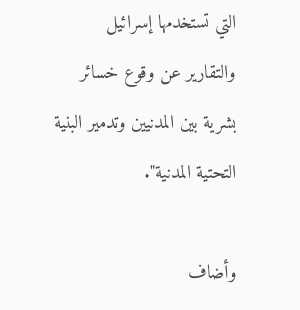التي تستخدمها إسرائيل والتقارير عن وقوع خسائر بشرية بين المدنيين وتدمير البنية التحتية المدنية".

وأضاف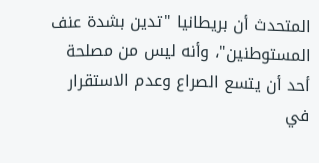المتحدث أن بريطانيا "تدين بشدة عنف المستوطنين"، وأنه ليس من مصلحة أحد أن يتسع الصراع وعدم الاستقرار في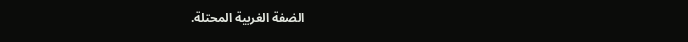الضفة الغربية المحتلة.